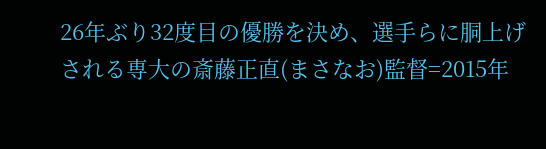26年ぶり32度目の優勝を決め、選手らに胴上げされる専大の斎藤正直(まさなお)監督=2015年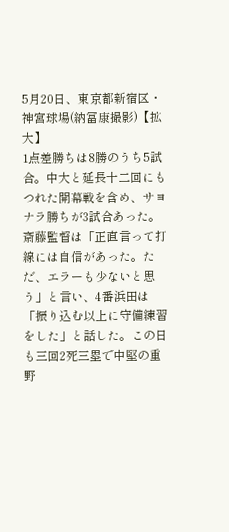5月20日、東京都新宿区・神宮球場(納冨康撮影)【拡大】
1点差勝ちは8勝のうち5試合。中大と延長十二回にもつれた開幕戦を含め、サヨナラ勝ちが3試合あった。斎藤監督は「正直言って打線には自信があった。ただ、エラーも少ないと思う」と言い、4番浜田は「振り込む以上に守備練習をした」と話した。この日も三回2死三塁で中堅の重野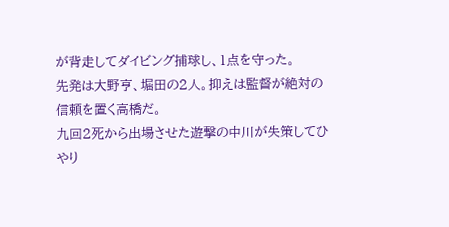が背走してダイビング捕球し、1点を守った。
先発は大野亨、堀田の2人。抑えは監督が絶対の信頼を置く高橋だ。
九回2死から出場させた遊撃の中川が失策してひやり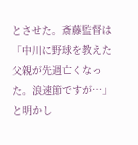とさせた。斎藤監督は「中川に野球を教えた父親が先週亡くなった。浪速節ですが…」と明かし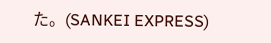た。(SANKEI EXPRESS)